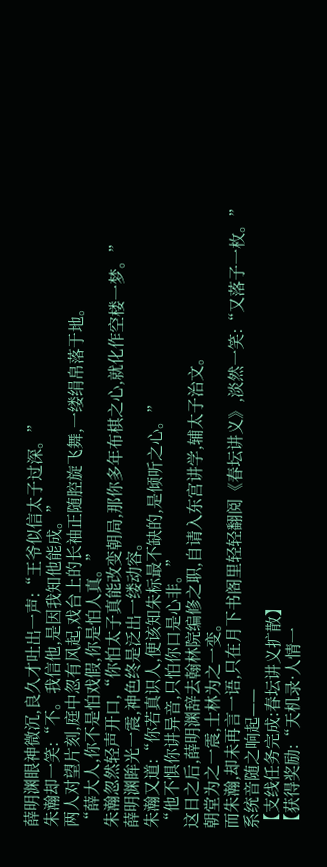薛明渊眼神微沉,良久才吐出一声:“王爷似信太子过深。”
朱瀚却一笑:“不。我信他,是因我知他能成。”
两人对望片刻,庭中忽有风起,戏台上的长袖正随腔旋飞舞,一缕绢帛落于地。
“薛大人,你不是怕戏假,你是怕人真。”
朱瀚忽然轻声开口,“你怕太子真能改变朝局,那你多年布棋之心,就化作空楼一梦。”
薛明渊眸光一震,神色终是泛出一缕动容。
朱瀚又道:“你若真识人,便该知朱标最不缺的,是倾听之心。”
“他不惧你讲异音,只怕你口是心非。”
这日之后,薛明渊辞去翰林院编修之职,自请入东宫讲学,辅太子治文。
朝堂为之一震,士林为之一变。
而朱瀚,却未再言一语,只在月下书阁里轻轻翻阅《春坛讲义》,淡然一笑:“又落子一枚。”
系统音随之响起——
【支线任务完成:春坛讲义扩散】
【获得奖励:“天机录·人情一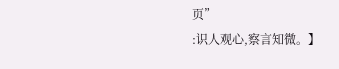页”
:识人观心,察言知微。】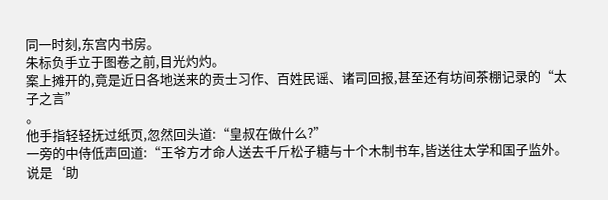同一时刻,东宫内书房。
朱标负手立于图卷之前,目光灼灼。
案上摊开的,竟是近日各地送来的贡士习作、百姓民谣、诸司回报,甚至还有坊间茶棚记录的“太子之言”
。
他手指轻轻抚过纸页,忽然回头道:“皇叔在做什么?”
一旁的中侍低声回道:“王爷方才命人送去千斤松子糖与十个木制书车,皆送往太学和国子监外。说是‘助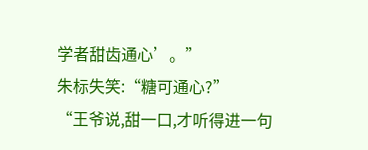学者甜齿通心’。”
朱标失笑:“糖可通心?”
“王爷说,甜一口,才听得进一句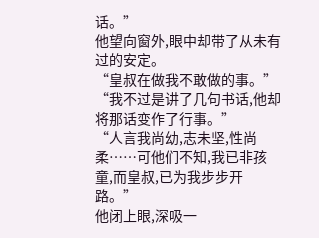话。”
他望向窗外,眼中却带了从未有过的安定。
“皇叔在做我不敢做的事。”
“我不过是讲了几句书话,他却将那话变作了行事。”
“人言我尚幼,志未坚,性尚柔……可他们不知,我已非孩童,而皇叔,已为我步步开路。”
他闭上眼,深吸一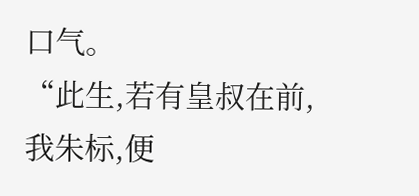口气。
“此生,若有皇叔在前,我朱标,便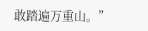敢踏遍万重山。”